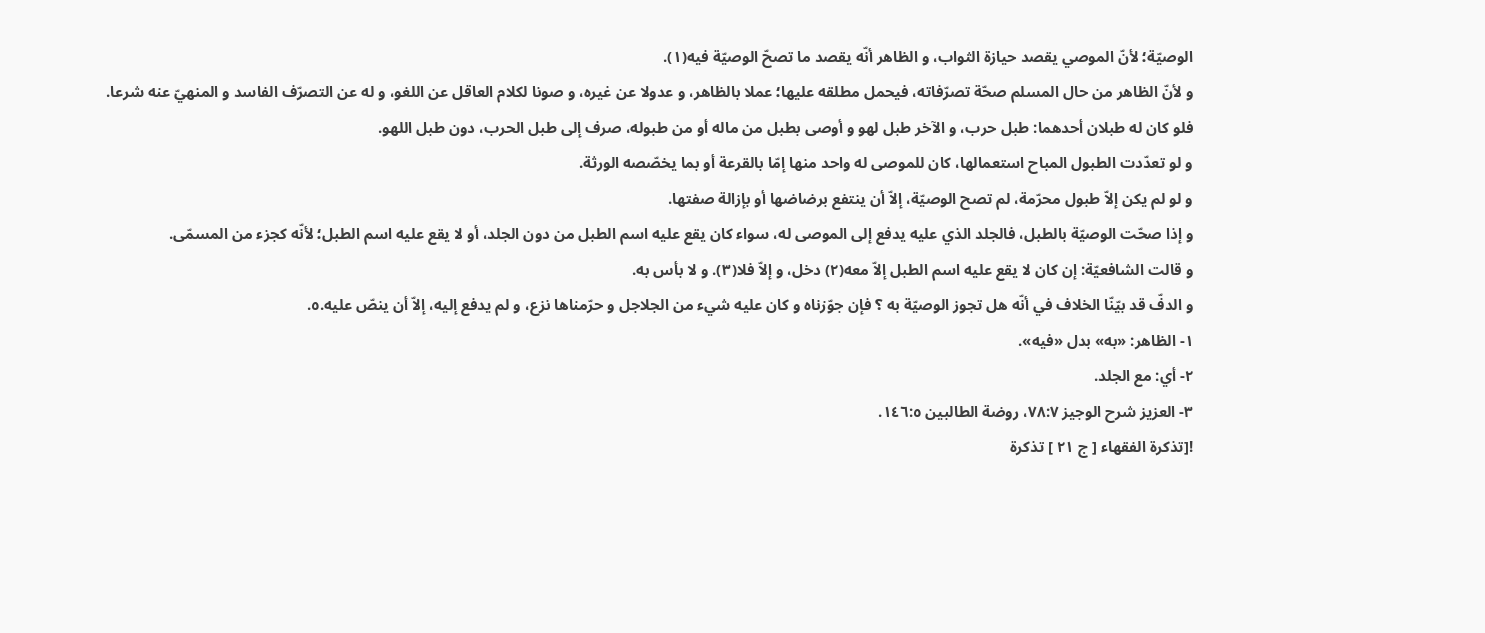الوصيّة؛ لأنّ الموصي يقصد حيازة الثواب، و الظاهر أنّه يقصد ما تصحّ الوصيّة فيه(١).
و لأنّ الظاهر من حال المسلم صحّة تصرّفاته، فيحمل مطلقه عليها؛ عملا بالظاهر، و عدولا عن غيره، و صونا لكلام العاقل عن اللغو، و له عن التصرّف الفاسد و المنهيّ عنه شرعا.
فلو كان له طبلان أحدهما: طبل حرب، و الآخر طبل لهو و أوصى بطبل من ماله أو من طبوله، صرف إلى طبل الحرب، دون طبل اللهو.
و لو تعدّدت الطبول المباح استعمالها، كان للموصى له واحد منها إمّا بالقرعة أو بما يخصّصه الورثة.
و لو لم يكن إلاّ طبول محرّمة، لم تصح الوصيّة، إلاّ أن ينتفع برضاضها أو بإزالة صفتها.
و إذا صحّت الوصيّة بالطبل، فالجلد الذي عليه يدفع إلى الموصى له، سواء كان يقع عليه اسم الطبل من دون الجلد، أو لا يقع عليه اسم الطبل؛ لأنّه كجزء من المسمّى.
و قالت الشافعيّة: إن كان لا يقع عليه اسم الطبل إلاّ معه(٢) دخل، و إلاّ فلا(٣). و لا بأس به.
و الدفّ قد بيّنّا الخلاف في أنّه هل تجوز الوصيّة به ؟ فإن جوّزناه و كان عليه شيء من الجلاجل و حرّمناها نزع، و لم يدفع إليه، إلاّ أن ينصّ عليه.٥.
١- الظاهر: «به» بدل «فيه».
٢- أي: مع الجلد.
٣- العزيز شرح الوجيز ٧٨:٧، روضة الطالبين ١٤٦:٥.
![تذكرة الفقهاء [ ج ٢١ ] تذكرة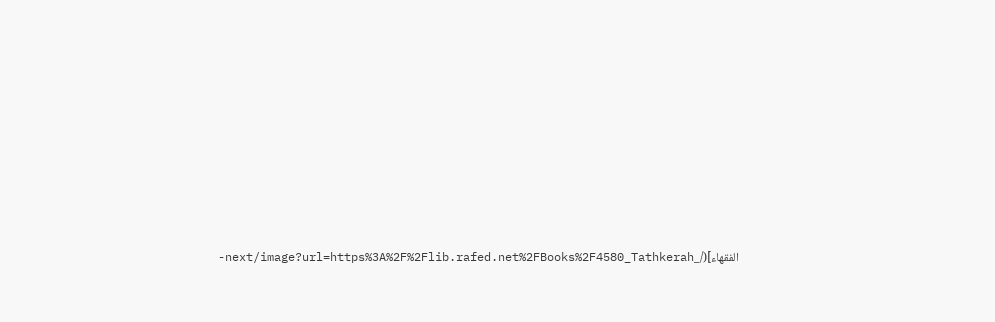الفقهاء](/_next/image?url=https%3A%2F%2Flib.rafed.net%2FBooks%2F4580_Tathkerah-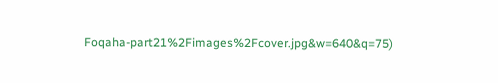Foqaha-part21%2Fimages%2Fcover.jpg&w=640&q=75)